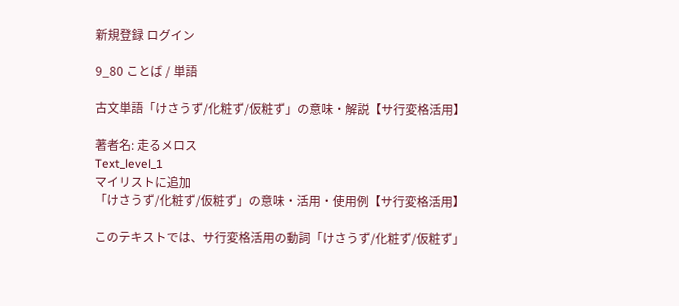新規登録 ログイン

9_80 ことば / 単語

古文単語「けさうず/化粧ず/仮粧ず」の意味・解説【サ行変格活用】

著者名: 走るメロス
Text_level_1
マイリストに追加
「けさうず/化粧ず/仮粧ず」の意味・活用・使用例【サ行変格活用】

このテキストでは、サ行変格活用の動詞「けさうず/化粧ず/仮粧ず」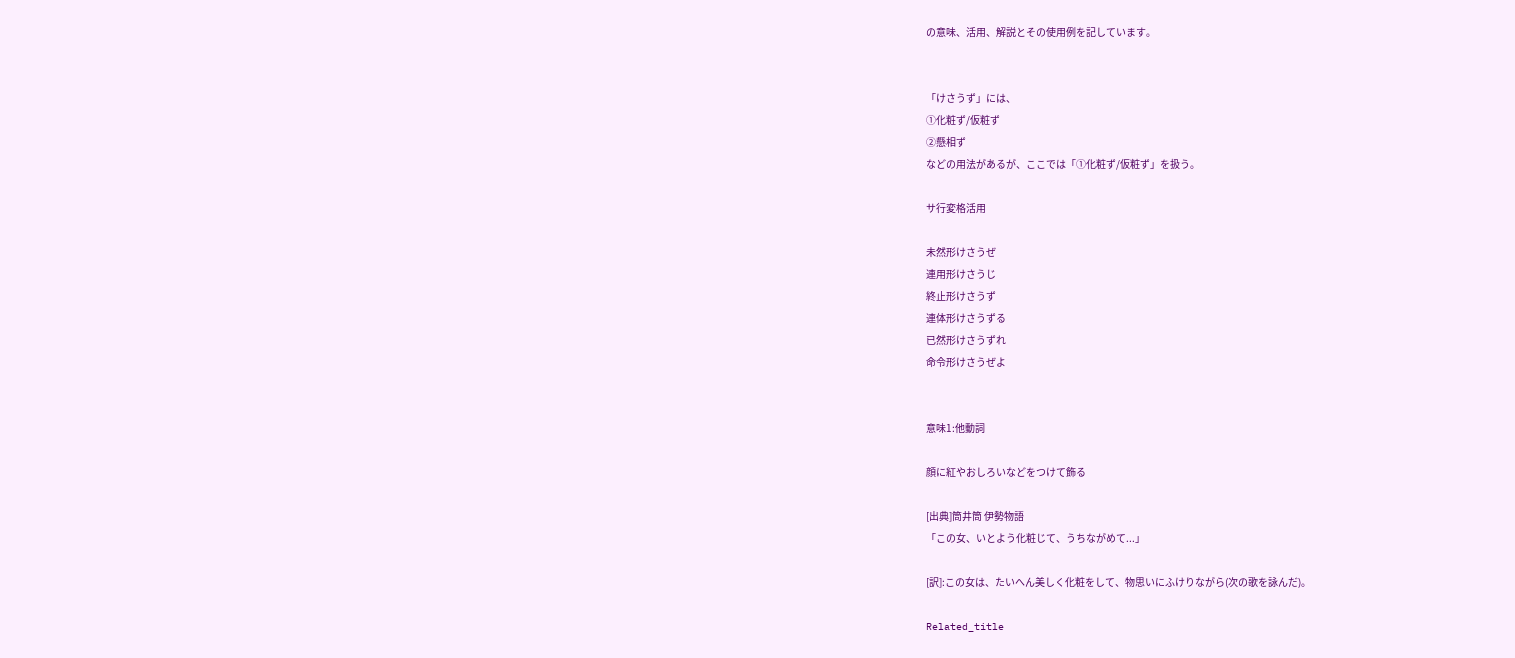の意味、活用、解説とその使用例を記しています。


「けさうず」には、
①化粧ず/仮粧ず
②懸相ず
などの用法があるが、ここでは「①化粧ず/仮粧ず」を扱う。

サ行変格活用

未然形けさうぜ
連用形けさうじ
終止形けさうず
連体形けさうずる
已然形けさうずれ
命令形けさうぜよ


意味1:他動詞

顔に紅やおしろいなどをつけて飾る

[出典]筒井筒 伊勢物語
「この女、いとよう化粧じて、うちながめて...」

[訳]:この女は、たいへん美しく化粧をして、物思いにふけりながら(次の歌を詠んだ)。

Related_title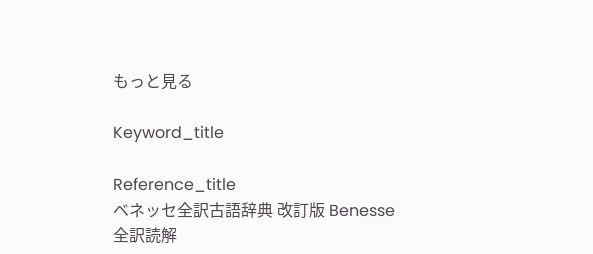もっと見る

Keyword_title

Reference_title
ベネッセ全訳古語辞典 改訂版 Benesse
全訳読解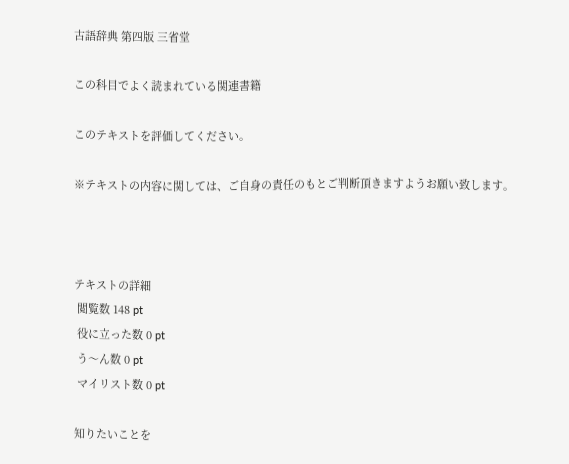古語辞典 第四版 三省堂

この科目でよく読まれている関連書籍

このテキストを評価してください。

※テキストの内容に関しては、ご自身の責任のもとご判断頂きますようお願い致します。



テキストの詳細
 閲覧数 148 pt
 役に立った数 0 pt
 う〜ん数 0 pt
 マイリスト数 0 pt

知りたいことを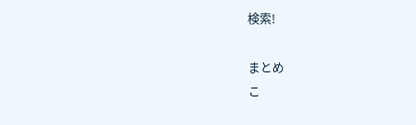検索!

まとめ
こ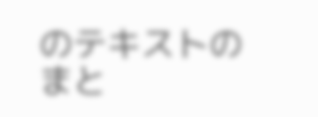のテキストのまと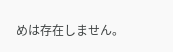めは存在しません。